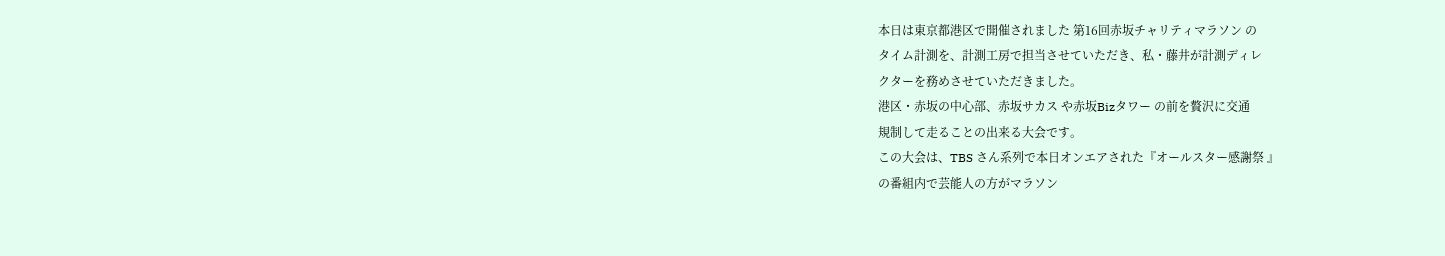本日は東京都港区で開催されました 第16回赤坂チャリティマラソン の
タイム計測を、計測工房で担当させていただき、私・藤井が計測ディレ
クターを務めさせていただきました。
港区・赤坂の中心部、赤坂サカス や赤坂Bizタワー の前を贅沢に交通
規制して走ることの出来る大会です。
この大会は、TBS さん系列で本日オンエアされた『オールスター感謝祭 』
の番組内で芸能人の方がマラソン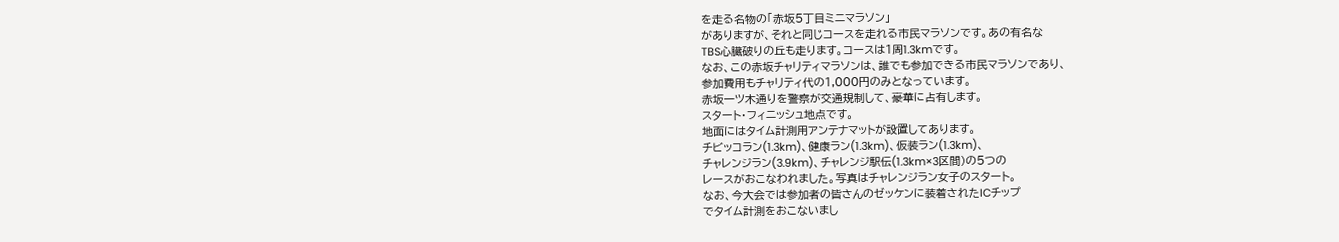を走る名物の「赤坂5丁目ミニマラソン」
がありますが、それと同じコースを走れる市民マラソンです。あの有名な
TBS心臓破りの丘も走ります。コースは1周1.3kmです。
なお、この赤坂チャリティマラソンは、誰でも参加できる市民マラソンであり、
参加費用もチャリティ代の1,000円のみとなっています。
赤坂一ツ木通りを警察が交通規制して、豪華に占有します。
スタート・フィニッシュ地点です。
地面にはタイム計測用アンテナマットが設置してあります。
チビッコラン(1.3km)、健康ラン(1.3km)、仮装ラン(1.3km)、
チャレンジラン(3.9km)、チャレンジ駅伝(1.3km×3区間)の5つの
レースがおこなわれました。写真はチャレンジラン女子のスタート。
なお、今大会では参加者の皆さんのゼッケンに装着されたICチップ
でタイム計測をおこないまし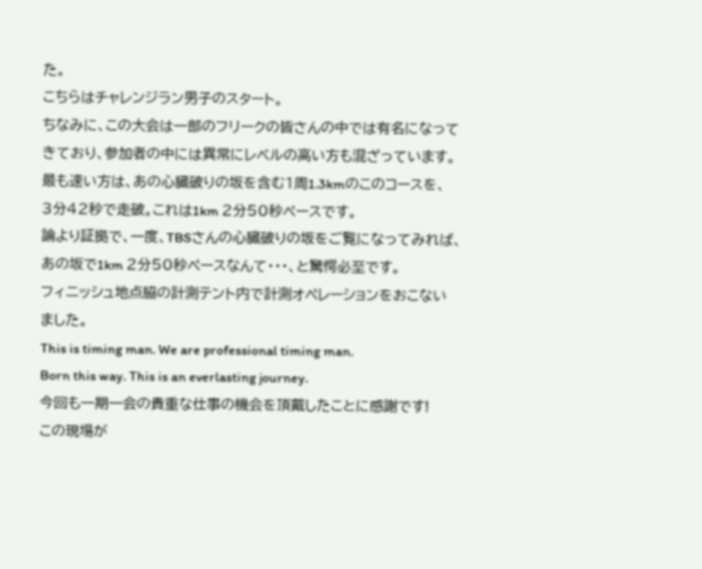た。
こちらはチャレンジラン男子のスタート。
ちなみに、この大会は一部のフリークの皆さんの中では有名になって
きており、参加者の中には異常にレベルの高い方も混ざっています。
最も速い方は、あの心臓破りの坂を含む1周1.3kmのこのコースを、
3分42秒で走破。これは1km 2分50秒ペースです。
論より証拠で、一度、TBSさんの心臓破りの坂をご覧になってみれば、
あの坂で1km 2分50秒ペースなんて・・・、と驚愕必至です。
フィニッシュ地点脇の計測テント内で計測オペレーションをおこない
ました。
This is timing man. We are professional timing man.
Born this way. This is an everlasting journey.
今回も一期一会の貴重な仕事の機会を頂戴したことに感謝です!
この現場が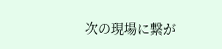次の現場に繋が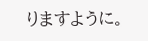りますように。